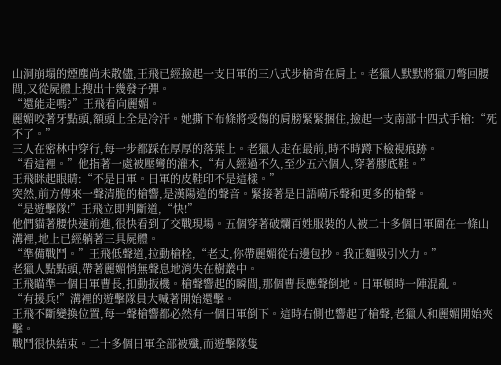山洞崩塌的煙塵尚未散儘,王飛已經撿起一支日軍的三八式步槍背在肩上。老獵人默默將獵刀彆回腰間,又從屍體上搜出十幾發子彈。
“還能走嗎?”王飛看向麗媚。
麗媚咬著牙點頭,額頭上全是冷汗。她撕下布條將受傷的肩膀緊緊捆住,撿起一支南部十四式手槍:“死不了。”
三人在密林中穿行,每一步都踩在厚厚的落葉上。老獵人走在最前,時不時蹲下檢視痕跡。
“看這裡。”他指著一處被壓彎的灌木,“有人經過不久,至少五六個人,穿著膠底鞋。”
王飛眯起眼睛:“不是日軍。日軍的皮鞋印不是這樣。”
突然,前方傳來一聲清脆的槍響,是漢陽造的聲音。緊接著是日語嗬斥聲和更多的槍聲。
“是遊擊隊!”王飛立即判斷道,“快!”
他們貓著腰快速前進,很快看到了交戰現場。五個穿著破爛百姓服裝的人被二十多個日軍圍在一條山溝裡,地上已經躺著三具屍體。
“準備戰鬥。”王飛低聲道,拉動槍栓,“老丈,你帶麗媚從右邊包抄。我正麵吸引火力。”
老獵人點點頭,帶著麗媚悄無聲息地消失在樹叢中。
王飛瞄準一個日軍曹長,扣動扳機。槍聲響起的瞬間,那個曹長應聲倒地。日軍頓時一陣混亂。
“有援兵!”溝裡的遊擊隊員大喊著開始還擊。
王飛不斷變換位置,每一聲槍響都必然有一個日軍倒下。這時右側也響起了槍聲,老獵人和麗媚開始夾擊。
戰鬥很快結束。二十多個日軍全部被殲,而遊擊隊隻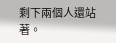剩下兩個人還站著。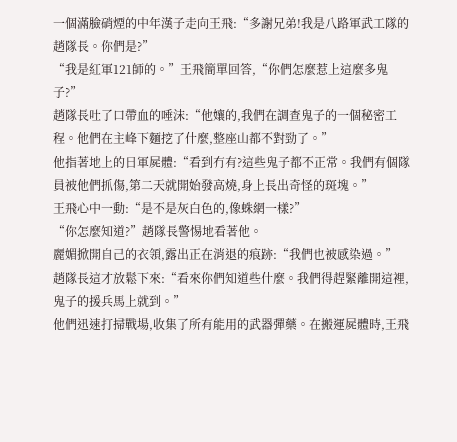一個滿臉硝煙的中年漢子走向王飛:“多謝兄弟!我是八路軍武工隊的趙隊長。你們是?”
“我是紅軍121師的。”王飛簡單回答,“你們怎麼惹上這麼多鬼子?”
趙隊長吐了口帶血的唾沫:“他孃的,我們在調查鬼子的一個秘密工程。他們在主峰下麵挖了什麼,整座山都不對勁了。”
他指著地上的日軍屍體:“看到冇有?這些鬼子都不正常。我們有個隊員被他們抓傷,第二天就開始發高燒,身上長出奇怪的斑塊。”
王飛心中一動:“是不是灰白色的,像蛛網一樣?”
“你怎麼知道?”趙隊長警惕地看著他。
麗媚掀開自己的衣領,露出正在消退的痕跡:“我們也被感染過。”
趙隊長這才放鬆下來:“看來你們知道些什麼。我們得趕緊離開這裡,鬼子的援兵馬上就到。”
他們迅速打掃戰場,收集了所有能用的武器彈藥。在搬運屍體時,王飛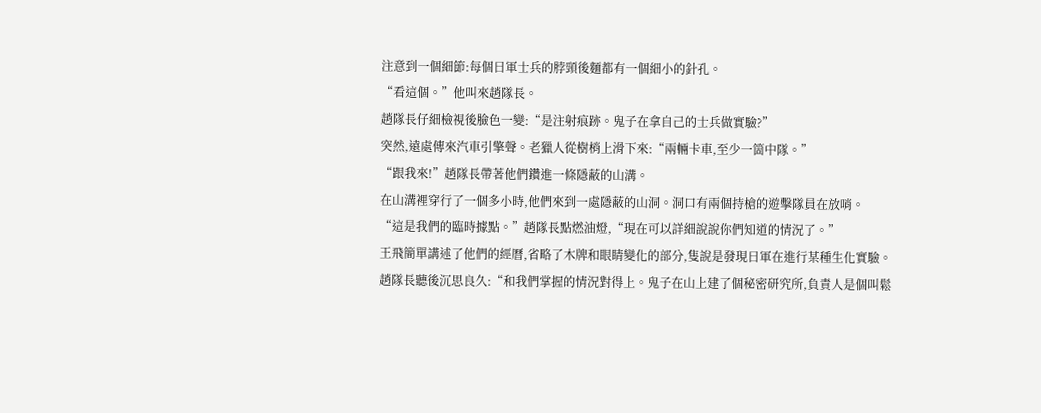注意到一個細節:每個日軍士兵的脖頸後麵都有一個細小的針孔。
“看這個。”他叫來趙隊長。
趙隊長仔細檢視後臉色一變:“是注射痕跡。鬼子在拿自己的士兵做實驗?”
突然,遠處傳來汽車引擎聲。老獵人從樹梢上滑下來:“兩輛卡車,至少一箇中隊。”
“跟我來!”趙隊長帶著他們鑽進一條隱蔽的山溝。
在山溝裡穿行了一個多小時,他們來到一處隱蔽的山洞。洞口有兩個持槍的遊擊隊員在放哨。
“這是我們的臨時據點。”趙隊長點燃油燈,“現在可以詳細說說你們知道的情況了。”
王飛簡單講述了他們的經曆,省略了木牌和眼睛變化的部分,隻說是發現日軍在進行某種生化實驗。
趙隊長聽後沉思良久:“和我們掌握的情況對得上。鬼子在山上建了個秘密研究所,負責人是個叫鬆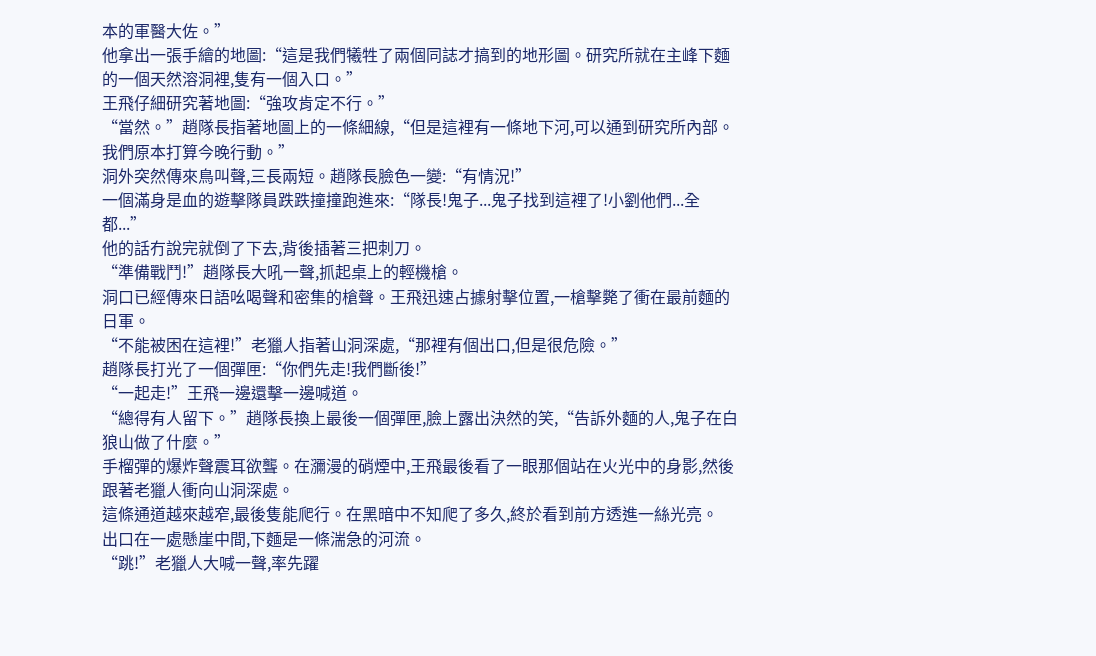本的軍醫大佐。”
他拿出一張手繪的地圖:“這是我們犧牲了兩個同誌才搞到的地形圖。研究所就在主峰下麵的一個天然溶洞裡,隻有一個入口。”
王飛仔細研究著地圖:“強攻肯定不行。”
“當然。”趙隊長指著地圖上的一條細線,“但是這裡有一條地下河,可以通到研究所內部。我們原本打算今晚行動。”
洞外突然傳來鳥叫聲,三長兩短。趙隊長臉色一變:“有情況!”
一個滿身是血的遊擊隊員跌跌撞撞跑進來:“隊長!鬼子...鬼子找到這裡了!小劉他們...全都...”
他的話冇說完就倒了下去,背後插著三把刺刀。
“準備戰鬥!”趙隊長大吼一聲,抓起桌上的輕機槍。
洞口已經傳來日語吆喝聲和密集的槍聲。王飛迅速占據射擊位置,一槍擊斃了衝在最前麵的日軍。
“不能被困在這裡!”老獵人指著山洞深處,“那裡有個出口,但是很危險。”
趙隊長打光了一個彈匣:“你們先走!我們斷後!”
“一起走!”王飛一邊還擊一邊喊道。
“總得有人留下。”趙隊長換上最後一個彈匣,臉上露出決然的笑,“告訴外麵的人,鬼子在白狼山做了什麼。”
手榴彈的爆炸聲震耳欲聾。在瀰漫的硝煙中,王飛最後看了一眼那個站在火光中的身影,然後跟著老獵人衝向山洞深處。
這條通道越來越窄,最後隻能爬行。在黑暗中不知爬了多久,終於看到前方透進一絲光亮。
出口在一處懸崖中間,下麵是一條湍急的河流。
“跳!”老獵人大喊一聲,率先躍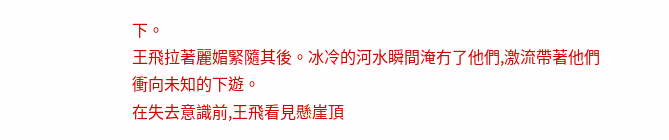下。
王飛拉著麗媚緊隨其後。冰冷的河水瞬間淹冇了他們,激流帶著他們衝向未知的下遊。
在失去意識前,王飛看見懸崖頂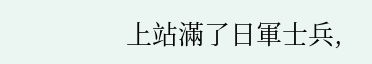上站滿了日軍士兵,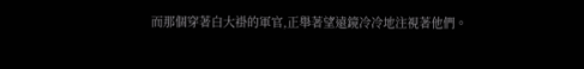而那個穿著白大褂的軍官,正舉著望遠鏡冷冷地注視著他們。